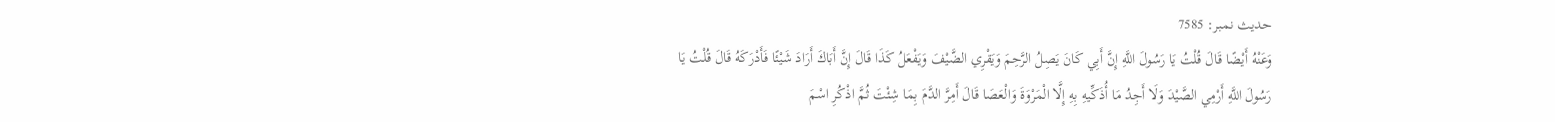حدیث نمبر: 7585
وَعَنْهُ أَيْضًا قَالَ قُلْتُ يَا رَسُولَ اللَّهِ إِنَّ أَبِي كَانَ يَصِلُ الرَّحِمَ وَيَقْرِي الضَّيْفَ وَيَفْعَلُ كَذَا قَالَ إِنَّ أَبَاكَ أَرَادَ شَيْئًا فَأَدْرَكَهُ قَالَ قُلْتُ يَا رَسُولَ اللَّهِ أَرْمِي الصَّيْدَ وَلَا أَجِدُ مَا أُذَكِّيهِ بِهِ إِلَّا الْمَرْوَةَ وَالْعَصَا قَالَ أَمِرَّ الدَّمَ بِمَا شِئْتَ ثُمَّ اذْكُرِ اسْمَ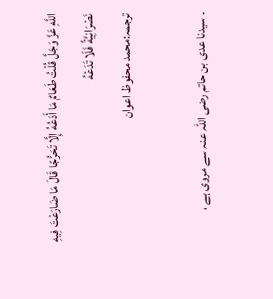اللَّهِ عَزَّ وَجَلَّ قُلْتُ طَعَامٌ مَا أَدَعُهُ إِلَّا تَحَرُّجًا قَالَ مَا ضَارَعْتَ فِيهِ نَصْرَانِيَّةً فَلَا تَدَعْهُ
ترجمہ:محمد محفوظ اعوان

۔ سیدنا عدی بن حاتم رضی اللہ عنہ سے مروی ہے ،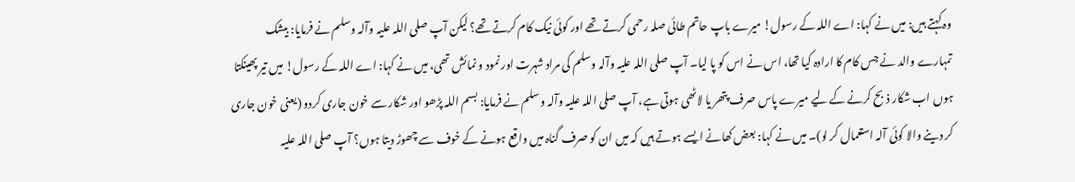وہ کہتے ہیں: میں نے کہا: اے اللہ کے رسول! میرے باپ حاتم طائی صلہ رحمی کرتے تھے اور کوئی نیک کام کرتے تھے؟ لیکن آپ صلی اللہ علیہ وآلہ وسلم نے فرمایا: بیشک تمہارے والد نے جس کام کا ارادہ کیا تھا، اس نے اس کو پا لیا۔ آپ صلی اللہ علیہ وآلہ وسلم کی مراد شہرت اور نمود و نمائش تھی، میں نے کہا: اے اللہ کے رسول! میں تیر پھینکتا ہوں اب شکار ذبح کرنے کے لیے میرے پاس صرف پتھر یا لاٹھی ہوتی ہے، آپ صلی اللہ علیہ وآلہ وسلم نے فرمایا: بسم اللہ پڑھو اور شکار سے خون جاری کردو (یعنی خون جاری کر دینے والا کوئی آلہ استعمال کر لو)۔ میں نے کہا: بعض کھانے ایسے ہوتے ہیں کہ میں ان کو صرف گناہ میں واقع ہونے کے خوف سے چھوڑ دیتا ہوں؟ آپ صلی اللہ علیہ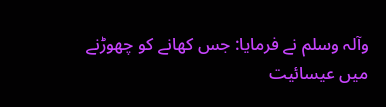وآلہ وسلم نے فرمایا: جس کھانے کو چھوڑنے میں عیسائیت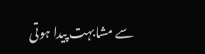سے مشابہت پیدا ہوتی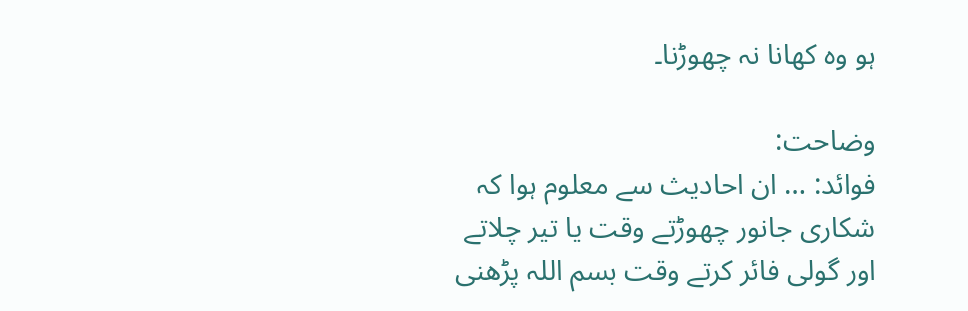ہو وہ کھانا نہ چھوڑنا۔

وضاحت:
فوائد: … ان احادیث سے معلوم ہوا کہ شکاری جانور چھوڑتے وقت یا تیر چلاتے اور گولی فائر کرتے وقت بسم اللہ پڑھنی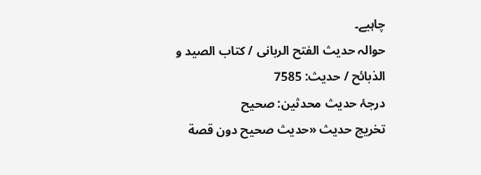چاہیے۔
حوالہ حدیث الفتح الربانی / كتاب الصيد و الذبائح / حدیث: 7585
درجۂ حدیث محدثین: صحیح
تخریج حدیث «حديث صحيح دون قصة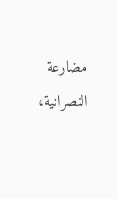مضارعة النصرانية،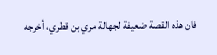فان ھذه القصة ضعيفة لجھالة مري بن قطري، أخرجه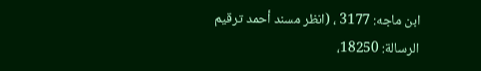ابن ماجه: 3177 ، (انظر مسند أحمد ترقيم الرسالة: 18250،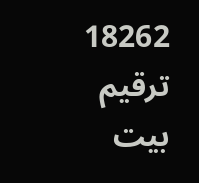18262 ترقیم بيت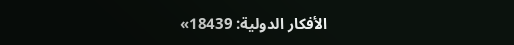الأفكار الدولية: 18439»